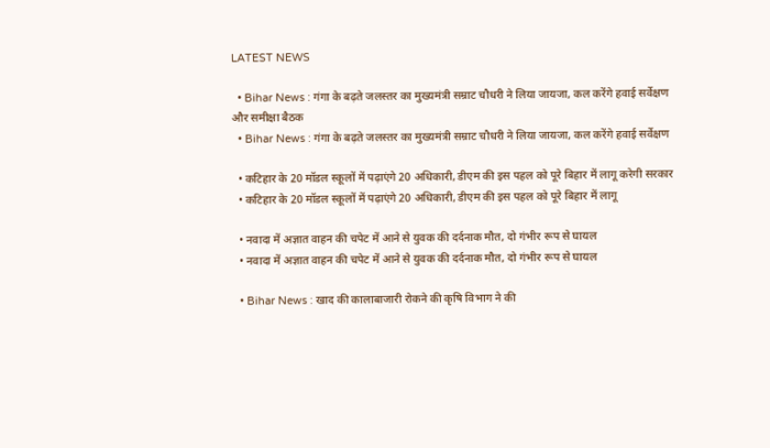LATEST NEWS

  • Bihar News : गंगा के बढ़ते जलस्तर का मुख्यमंत्री सम्राट चौधरी ने लिया जायजा, कल करेंगे हवाई सर्वेक्षण और समीक्षा बैठक
  • Bihar News : गंगा के बढ़ते जलस्तर का मुख्यमंत्री सम्राट चौधरी ने लिया जायजा, कल करेंगे हवाई सर्वेक्षण

  • कटिहार के 20 मॉडल स्कूलों में पढ़ाएंगे 20 अधिकारी, डीएम की इस पहल को पूरे बिहार में लागू करेगी सरकार
  • कटिहार के 20 मॉडल स्कूलों में पढ़ाएंगे 20 अधिकारी, डीएम की इस पहल को पूरे बिहार में लागू

  • नवादा में अज्ञात वाहन की चपेट में आने से युवक की दर्दनाक मौत, दो गंभीर रूप से घायल
  • नवादा में अज्ञात वाहन की चपेट में आने से युवक की दर्दनाक मौत, दो गंभीर रूप से घायल

  • Bihar News : खाद की कालाबाजारी रोकने की कृषि विभाग ने की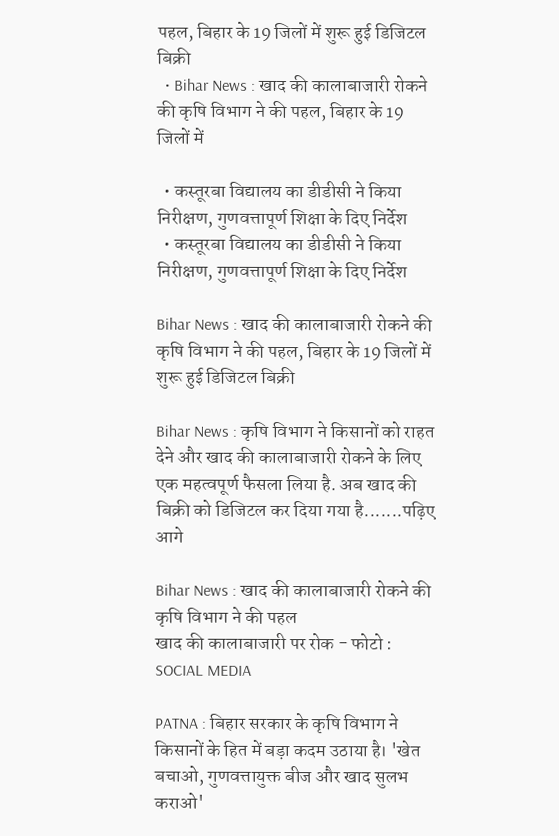पहल, बिहार के 19 जिलों में शुरू हुई डिजिटल बिक्री
  • Bihar News : खाद की कालाबाजारी रोकने की कृषि विभाग ने की पहल, बिहार के 19 जिलों में

  • कस्तूरबा विद्यालय का डीडीसी ने किया निरीक्षण, गुणवत्तापूर्ण शिक्षा के दिए निर्देश
  • कस्तूरबा विद्यालय का डीडीसी ने किया निरीक्षण, गुणवत्तापूर्ण शिक्षा के दिए निर्देश

Bihar News : खाद की कालाबाजारी रोकने की कृषि विभाग ने की पहल, बिहार के 19 जिलों में शुरू हुई डिजिटल बिक्री

Bihar News : कृषि विभाग ने किसानों को राहत देने और खाद की कालाबाजारी रोकने के लिए एक महत्वपूर्ण फैसला लिया है. अब खाद की बिक्री को डिजिटल कर दिया गया है.......पढ़िए आगे

Bihar News : खाद की कालाबाजारी रोकने की कृषि विभाग ने की पहल
खाद की कालाबाजारी पर रोक - फोटो : SOCIAL MEDIA

PATNA : बिहार सरकार के कृषि विभाग ने किसानों के हित में बड़ा कदम उठाया है। 'खेत बचाओ, गुणवत्तायुक्त बीज और खाद सुलभ कराओ'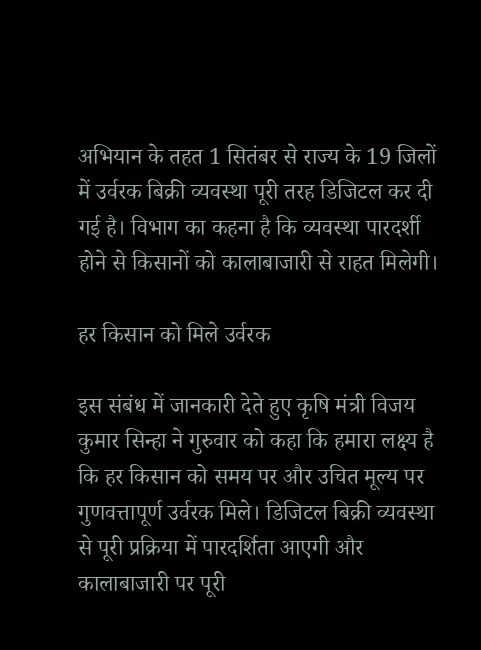अभियान के तहत 1 सितंबर से राज्य के 19 जिलों में उर्वरक बिक्री व्यवस्था पूरी तरह डिजिटल कर दी गई है। विभाग का कहना है कि व्यवस्था पारदर्शी होने से किसानों को कालाबाजारी से राहत मिलेगी।

हर किसान को मिले उर्वरक

इस संबंध में जानकारी देते हुए कृषि मंत्री विजय कुमार सिन्हा ने गुरुवार को कहा कि हमारा लक्ष्य है कि हर किसान को समय पर और उचित मूल्य पर गुणवत्तापूर्ण उर्वरक मिले। डिजिटल बिक्री व्यवस्था से पूरी प्रक्रिया में पारदर्शिता आएगी और कालाबाजारी पर पूरी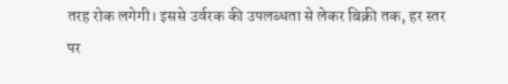तरह रोक लगेगी। इससे उर्वरक की उपलब्धता से लेकर बिक्री तक, हर स्तर पर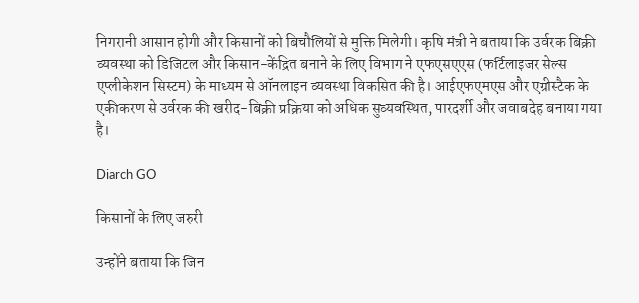निगरानी आसान होगी और किसानों को बिचौलियों से मुक्ति मिलेगी। कृषि मंत्री ने बताया कि उर्वरक बिक्री व्यवस्था को डिजिटल और किसान-केंद्रित बनाने के लिए विभाग ने एफएसएएस (फर्टिलाइजर सेल्स एप्लीकेशन सिस्टम) के माध्यम से ऑनलाइन व्यवस्था विकसित की है। आईएफएमएस और एग्रीस्टैक के एकीकरण से उर्वरक की खरीद-बिक्री प्रक्रिया को अधिक सुव्यवस्थित, पारदर्शी और जवाबदेह बनाया गया है।

Diarch GO

किसानों के लिए जरुरी

उन्होंने बताया कि जिन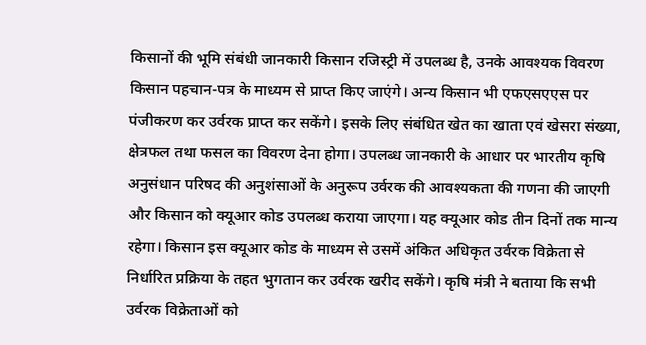किसानों की भूमि संबंधी जानकारी किसान रजिस्ट्री में उपलब्ध है, उनके आवश्यक विवरण किसान पहचान-पत्र के माध्यम से प्राप्त किए जाएंगे। अन्य किसान भी एफएसएएस पर पंजीकरण कर उर्वरक प्राप्त कर सकेंगे। इसके लिए संबंधित खेत का खाता एवं खेसरा संख्या, क्षेत्रफल तथा फसल का विवरण देना होगा। उपलब्ध जानकारी के आधार पर भारतीय कृषि अनुसंधान परिषद की अनुशंसाओं के अनुरूप उर्वरक की आवश्यकता की गणना की जाएगी और किसान को क्यूआर कोड उपलब्ध कराया जाएगा। यह क्यूआर कोड तीन दिनों तक मान्य रहेगा। किसान इस क्यूआर कोड के माध्यम से उसमें अंकित अधिकृत उर्वरक विक्रेता से निर्धारित प्रक्रिया के तहत भुगतान कर उर्वरक खरीद सकेंगे। कृषि मंत्री ने बताया कि सभी उर्वरक विक्रेताओं को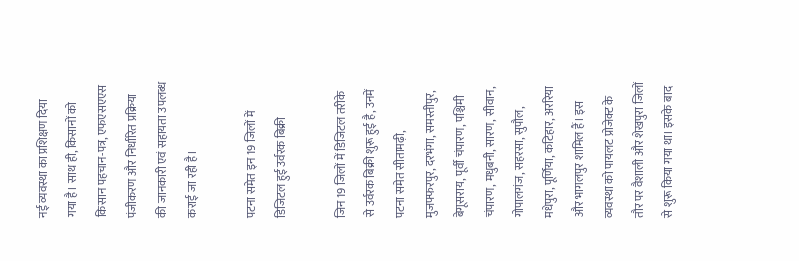नई व्यवस्था का प्रशिक्षण दिया गया है। साथ ही, किसानों को किसान पहचान-पत्र, एफएसएएस पंजीकरण और निर्धारित प्रक्रिया की जानकारी एवं सहायता उपलब्ध कराई जा रही है।

पटना समेत इन 19 जिलों में डिजिटल हुई उर्वरक बिक्री

जिन 19 जिलों में डिजिटल तरीके से उर्वरक बिक्री शुरू हुई है, उनमें पटना समेत सीतामढ़ी, मुजफ्फरपुर, दरभंगा, समस्तीपुर, बेगूसराय, पूर्वी चंपारण, पश्चिमी चंपारण, मधुबनी, सारण, सीवान, गोपालगंज, सहरसा, सुपौल, मधेपुरा, पूर्णिया, कटिहार, अररिया और भागलपुर शामिल हैं। इस व्यवस्था को पायलट प्रोजेक्ट के तौर पर वैशाली और शेखपुरा जिलों से शुरू किया गया था। इसके बाद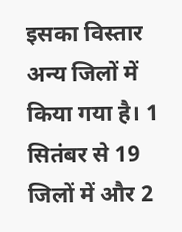इसका विस्तार अन्य जिलों में किया गया है। 1 सितंबर से 19 जिलों में और 2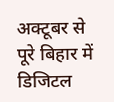अक्टूबर से पूरे बिहार में डिजिटल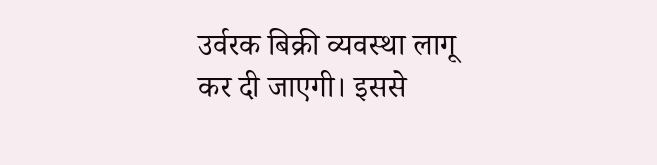उर्वरक बिक्री व्यवस्था लागू कर दी जाएगी। इससे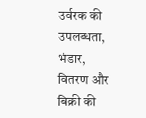उर्वरक की उपलब्धता, भंडार, वितरण और बिक्री की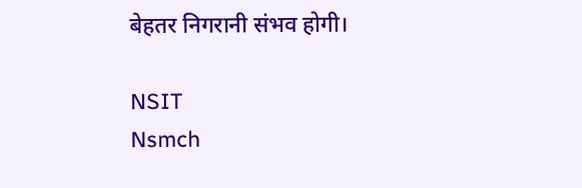बेहतर निगरानी संभव होगी।

NSIT
Nsmch